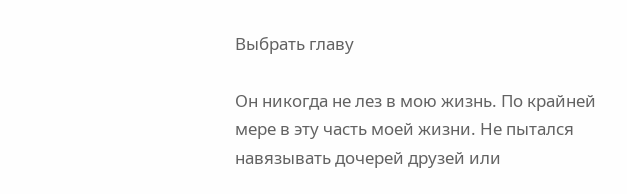Выбрать главу

Он никогда не лез в мою жизнь. По крайней мере в эту часть моей жизни. Не пытался навязывать дочерей друзей или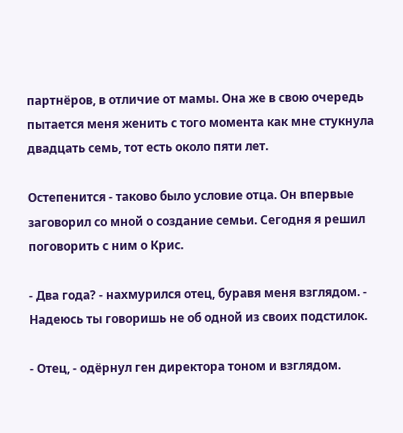партнёров, в отличие от мамы. Она же в свою очередь пытается меня женить с того момента как мне стукнула двадцать семь, тот есть около пяти лет.

Остепенится - таково было условие отца. Он впервые заговорил со мной о создание семьи. Сегодня я решил поговорить с ним о Крис.

- Два года? - нахмурился отец, буравя меня взглядом. - Надеюсь ты говоришь не об одной из своих подстилок.

- Отец, - одёрнул ген директора тоном и взглядом.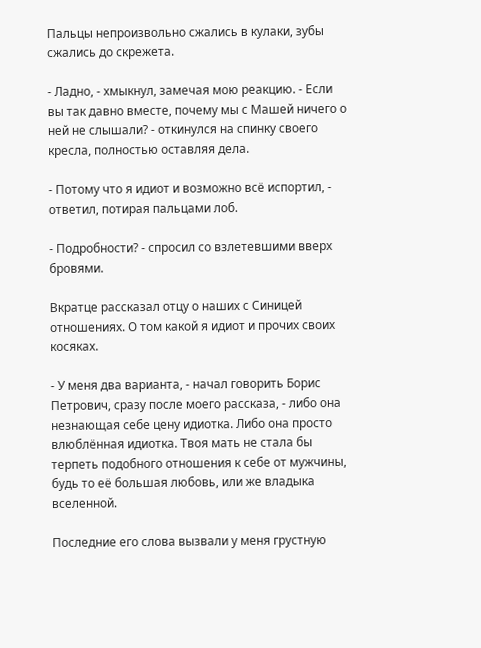Пальцы непроизвольно сжались в кулаки, зубы сжались до скрежета.

- Ладно, - хмыкнул, замечая мою реакцию. - Если вы так давно вместе, почему мы с Машей ничего о ней не слышали? - откинулся на спинку своего кресла, полностью оставляя дела.

- Потому что я идиот и возможно всё испортил, - ответил, потирая пальцами лоб.

- Подробности? - спросил со взлетевшими вверх бровями.

Вкратце рассказал отцу о наших с Синицей отношениях. О том какой я идиот и прочих своих косяках.

- У меня два варианта, - начал говорить Борис Петрович, сразу после моего рассказа, - либо она незнающая себе цену идиотка. Либо она просто влюблённая идиотка. Твоя мать не стала бы терпеть подобного отношения к себе от мужчины, будь то её большая любовь, или же владыка вселенной.

Последние его слова вызвали у меня грустную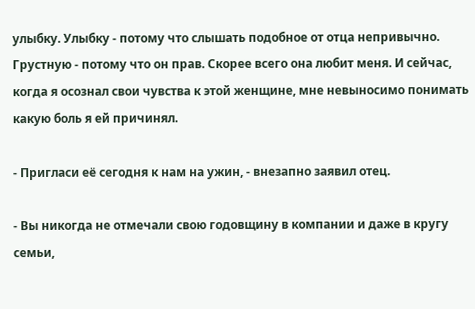улыбку. Улыбку - потому что слышать подобное от отца непривычно. Грустную - потому что он прав. Скорее всего она любит меня. И сейчас, когда я осознал свои чувства к этой женщине, мне невыносимо понимать какую боль я ей причинял.

- Пригласи её сегодня к нам на ужин, - внезапно заявил отец.

- Вы никогда не отмечали свою годовщину в компании и даже в кругу семьи,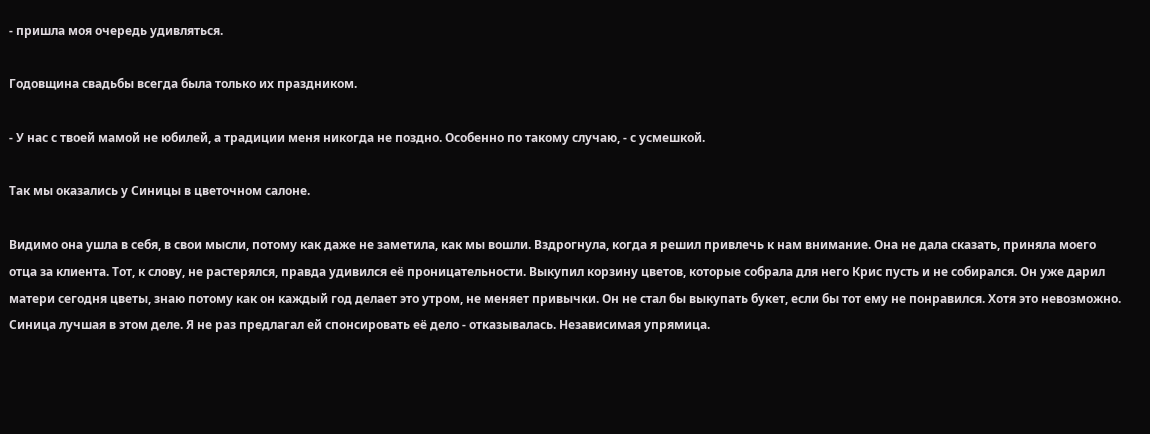- пришла моя очередь удивляться.

Годовщина свадьбы всегда была только их праздником.

- У нас с твоей мамой не юбилей, а традиции меня никогда не поздно. Особенно по такому случаю, - с усмешкой.

Так мы оказались у Синицы в цветочном салоне.

Видимо она ушла в себя, в свои мысли, потому как даже не заметила, как мы вошли. Вздрогнула, когда я решил привлечь к нам внимание. Она не дала сказать, приняла моего отца за клиента. Тот, к слову, не растерялся, правда удивился её проницательности. Выкупил корзину цветов, которые собрала для него Крис пусть и не собирался. Он уже дарил матери сегодня цветы, знаю потому как он каждый год делает это утром, не меняет привычки. Он не стал бы выкупать букет, если бы тот ему не понравился. Хотя это невозможно. Синица лучшая в этом деле. Я не раз предлагал ей спонсировать её дело - отказывалась. Независимая упрямица.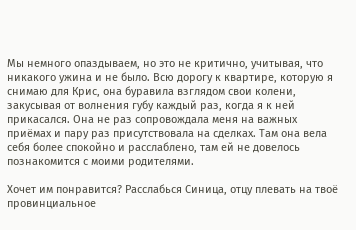Мы немного опаздываем, но это не критично, учитывая, что никакого ужина и не было. Всю дорогу к квартире, которую я снимаю для Крис, она буравила взглядом свои колени, закусывая от волнения губу каждый раз, когда я к ней прикасался. Она не раз сопровождала меня на важных приёмах и пару раз присутствовала на сделках. Там она вела себя более спокойно и расслаблено, там ей не довелось познакомится с моими родителями.

Хочет им понравится? Расслабься Синица, отцу плевать на твоё провинциальное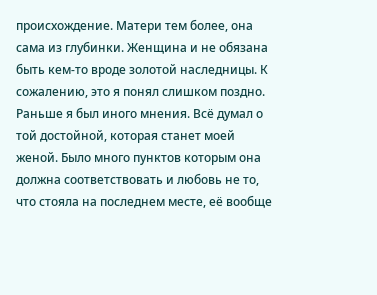происхождение. Матери тем более, она сама из глубинки. Женщина и не обязана быть кем-то вроде золотой наследницы. К сожалению, это я понял слишком поздно. Раньше я был иного мнения. Всё думал о той достойной, которая станет моей женой. Было много пунктов которым она должна соответствовать и любовь не то, что стояла на последнем месте, её вообще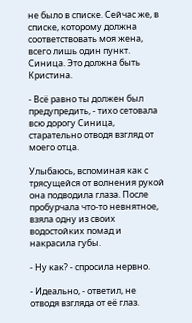не было в списке. Сейчас же, в списке, которому должна соответствовать моя жена, всего лишь один пункт. Синица. Это должна быть Кристина.

- Всё равно ты должен был предупредить, - тихо сетовала всю дорогу Синица, старательно отводя взгляд от моего отца.

Улыбаюсь, вспоминая как с трясущейся от волнения рукой она подводила глаза. После пробурчала что-то невнятное, взяла одну из своих водостойких помад и накрасила губы.

- Ну как? - спросила нервно.

- Идеально, - ответил, не отводя взгляда от её глаз.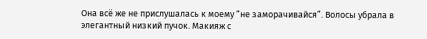Она всё же не прислушалась к моему “не заморачивайся”. Волосы убрала в элегантный низкий пучок. Макияж с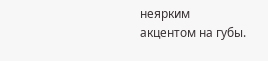неярким акцентом на губы.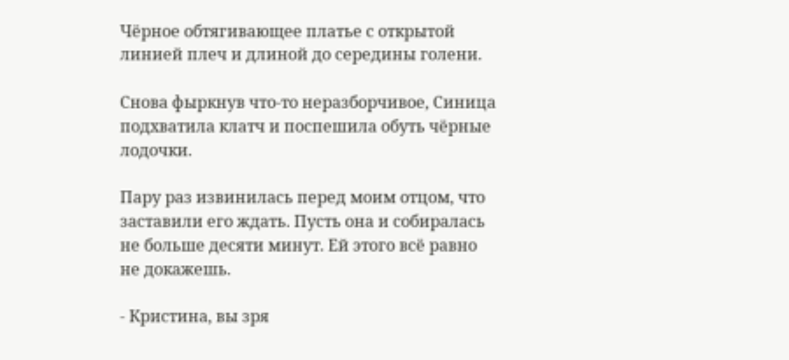Чёрное обтягивающее платье с открытой линией плеч и длиной до середины голени.

Снова фыркнув что-то неразборчивое, Синица подхватила клатч и поспешила обуть чёрные лодочки.

Пару раз извинилась перед моим отцом, что заставили его ждать. Пусть она и собиралась не больше десяти минут. Ей этого всё равно не докажешь.

- Кристина, вы зря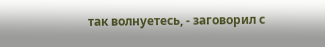так волнуетесь, - заговорил с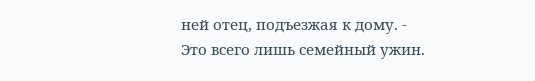ней отец, подъезжая к дому. - Это всего лишь семейный ужин.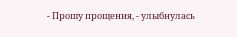- Прошу прощения, - улыбнулась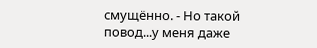смущённо. - Но такой повод...у меня даже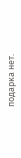подарка нет.